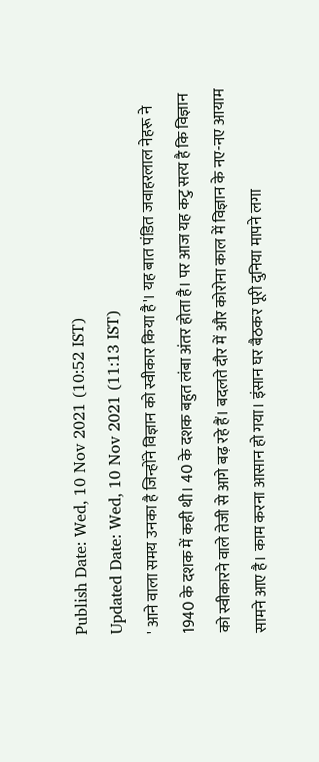Publish Date: Wed, 10 Nov 2021 (10:52 IST)
Updated Date: Wed, 10 Nov 2021 (11:13 IST)
' आने वाला समय उनका है जिन्होंने विज्ञान को स्वीकार किया है'। यह बात पंडित जवाहरलाल नेहरू ने 1940 के दशक में कही थी। 40 के दशक बहुत लंबा अंतर होता है। पर आज यह कटु सत्य है कि विज्ञान को स्वीकारने वाले तेजी से आगे बढ़ रहे हैं। बदलते दौर में और कोरोना काल में विज्ञान के नए-नए आयाम सामने आए है। काम करना आसान हो गया। इंसान घर बैठकर पूरी दुनिया मापने लगा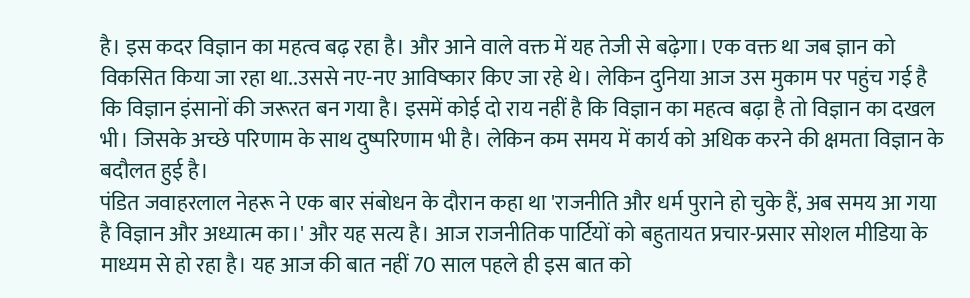है। इस कदर विज्ञान का महत्व बढ़ रहा है। और आने वाले वक्त में यह तेजी से बढ़ेगा। एक वक्त था जब ज्ञान को विकसित किया जा रहा था..उससे नए-नए आविष्कार किए जा रहे थे। लेकिन दुनिया आज उस मुकाम पर पहुंच गई है कि विज्ञान इंसानों की जरूरत बन गया है। इसमें कोई दो राय नहीं है कि विज्ञान का महत्व बढ़ा है तो विज्ञान का दखल भी। जिसके अच्छे परिणाम के साथ दुष्परिणाम भी है। लेकिन कम समय में कार्य को अधिक करने की क्षमता विज्ञान के बदौलत हुई है।
पंडित जवाहरलाल नेहरू ने एक बार संबोधन के दौरान कहा था 'राजनीति और धर्म पुराने हो चुके हैं, अब समय आ गया है विज्ञान और अध्यात्म का।' और यह सत्य है। आज राजनीतिक पार्टियों को बहुतायत प्रचार-प्रसार सोशल मीडिया के माध्यम से हो रहा है। यह आज की बात नहीं 70 साल पहले ही इस बात को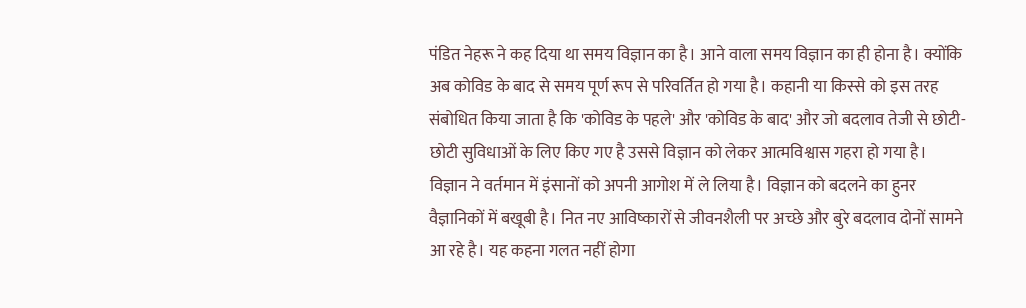पंडित नेहरू ने कह दिया था समय विज्ञान का है। आने वाला समय विज्ञान का ही होना है। क्योंकि अब कोविड के बाद से समय पूर्ण रूप से परिवर्तित हो गया है। कहानी या किस्से को इस तरह संबोधित किया जाता है कि 'कोविड के पहले' और 'कोविड के बाद' और जो बदलाव तेजी से छोटी-छोटी सुविधाओं के लिए किए गए है उससे विज्ञान को लेकर आत्मविश्वास गहरा हो गया है।
विज्ञान ने वर्तमान में इंसानों को अपनी आगोश में ले लिया है। विज्ञान को बदलने का हुनर वैज्ञानिकों में बखूबी है। नित नए आविष्कारों से जीवनशैली पर अच्छे और बुरे बदलाव दोनों सामने आ रहे है। यह कहना गलत नहीं होगा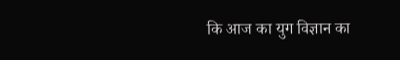कि आज का युग विज्ञान का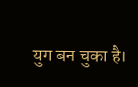युग बन चुका है।